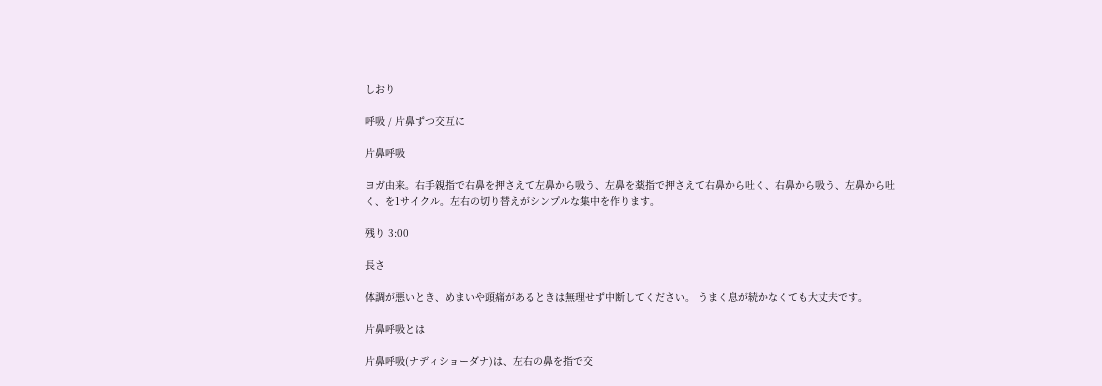しおり

呼吸 / 片鼻ずつ交互に

片鼻呼吸

ヨガ由来。右手親指で右鼻を押さえて左鼻から吸う、左鼻を薬指で押さえて右鼻から吐く、右鼻から吸う、左鼻から吐く、を1サイクル。左右の切り替えがシンプルな集中を作ります。

残り 3:00

長さ

体調が悪いとき、めまいや頭痛があるときは無理せず中断してください。 うまく息が続かなくても大丈夫です。

片鼻呼吸とは

片鼻呼吸(ナディショーダナ)は、左右の鼻を指で交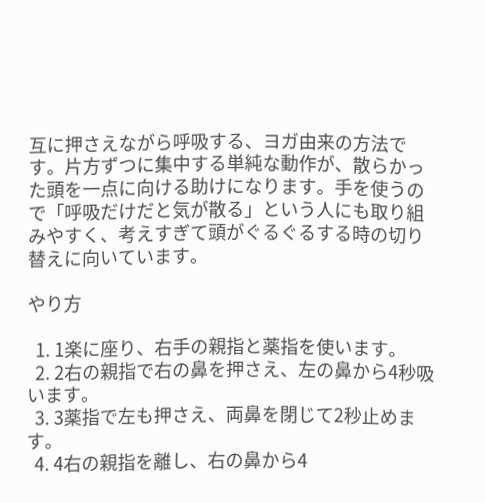互に押さえながら呼吸する、ヨガ由来の方法です。片方ずつに集中する単純な動作が、散らかった頭を一点に向ける助けになります。手を使うので「呼吸だけだと気が散る」という人にも取り組みやすく、考えすぎて頭がぐるぐるする時の切り替えに向いています。

やり方

  1. 1楽に座り、右手の親指と薬指を使います。
  2. 2右の親指で右の鼻を押さえ、左の鼻から4秒吸います。
  3. 3薬指で左も押さえ、両鼻を閉じて2秒止めます。
  4. 4右の親指を離し、右の鼻から4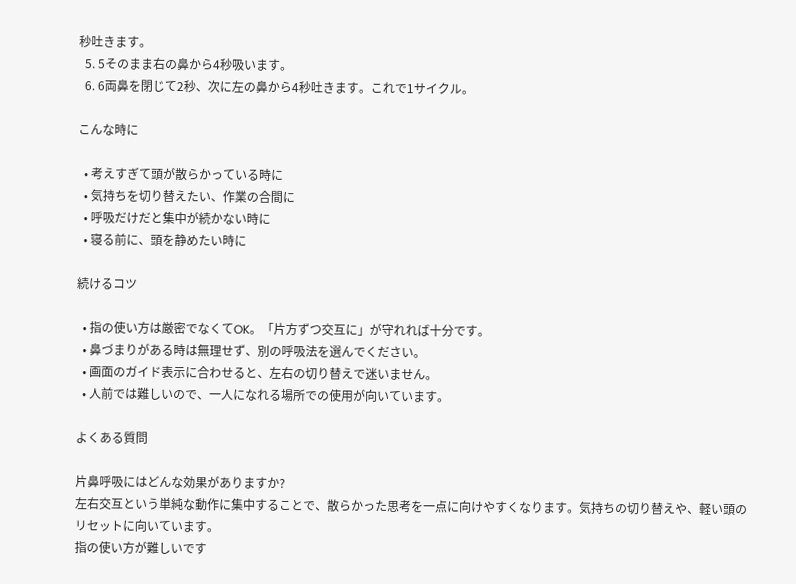秒吐きます。
  5. 5そのまま右の鼻から4秒吸います。
  6. 6両鼻を閉じて2秒、次に左の鼻から4秒吐きます。これで1サイクル。

こんな時に

  • 考えすぎて頭が散らかっている時に
  • 気持ちを切り替えたい、作業の合間に
  • 呼吸だけだと集中が続かない時に
  • 寝る前に、頭を静めたい時に

続けるコツ

  • 指の使い方は厳密でなくてOK。「片方ずつ交互に」が守れれば十分です。
  • 鼻づまりがある時は無理せず、別の呼吸法を選んでください。
  • 画面のガイド表示に合わせると、左右の切り替えで迷いません。
  • 人前では難しいので、一人になれる場所での使用が向いています。

よくある質問

片鼻呼吸にはどんな効果がありますか?
左右交互という単純な動作に集中することで、散らかった思考を一点に向けやすくなります。気持ちの切り替えや、軽い頭のリセットに向いています。
指の使い方が難しいです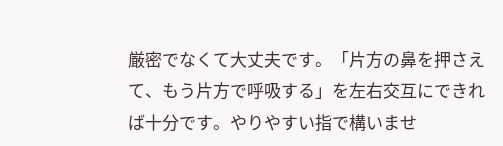厳密でなくて大丈夫です。「片方の鼻を押さえて、もう片方で呼吸する」を左右交互にできれば十分です。やりやすい指で構いませ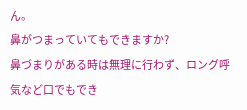ん。
鼻がつまっていてもできますか?
鼻づまりがある時は無理に行わず、ロング呼気など口でもでき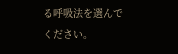る呼吸法を選んでください。